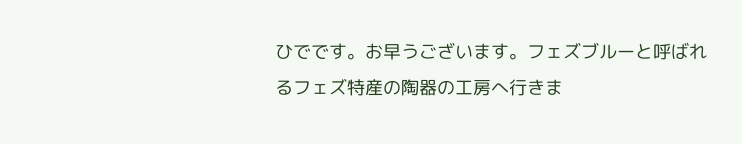ひでです。お早うございます。フェズブルーと呼ばれるフェズ特産の陶器の工房へ行きま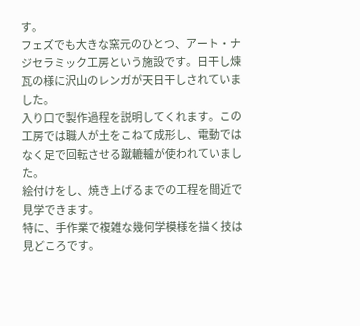す。
フェズでも大きな窯元のひとつ、アート・ナジセラミック工房という施設です。日干し煉瓦の様に沢山のレンガが天日干しされていました。
入り口で製作過程を説明してくれます。この工房では職人が土をこねて成形し、電動ではなく足で回転させる蹴轆轤が使われていました。
絵付けをし、焼き上げるまでの工程を間近で見学できます。
特に、手作業で複雑な幾何学模様を描く技は見どころです。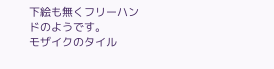下絵も無くフリーハンドのようです。
モザイクのタイル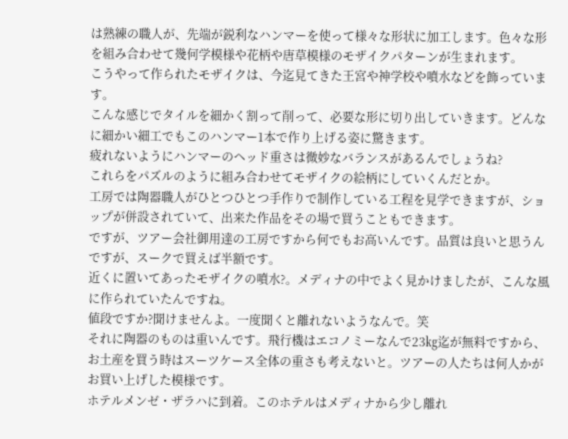は熟練の職人が、先端が鋭利なハンマーを使って様々な形状に加工します。色々な形を組み合わせて幾何学模様や花柄や唐草模様のモザイクパターンが生まれます。
こうやって作られたモザイクは、今迄見てきた王宮や神学校や噴水などを飾っています。
こんな感じでタイルを細かく割って削って、必要な形に切り出していきます。どんなに細かい細工でもこのハンマー1本で作り上げる姿に驚きます。
疲れないようにハンマーのヘッド重さは微妙なバランスがあるんでしょうね?
これらをパズルのように組み合わせてモザイクの絵柄にしていくんだとか。
工房では陶器職人がひとつひとつ手作りで制作している工程を見学できますが、ショップが併設されていて、出来た作品をその場で買うこともできます。
ですが、ツアー会社御用達の工房ですから何でもお高いんです。品質は良いと思うんですが、スークで買えば半額です。
近くに置いてあったモザイクの噴水?。メディナの中でよく見かけましたが、こんな風に作られていたんですね。
値段ですか?聞けませんよ。一度聞くと離れないようなんで。笑
それに陶器のものは重いんです。飛行機はエコノミーなんで23㎏迄が無料ですから、お土産を買う時はスーツケース全体の重さも考えないと。ツアーの人たちは何人かがお買い上げした模様です。
ホテルメンゼ・ザラハに到着。このホテルはメディナから少し離れ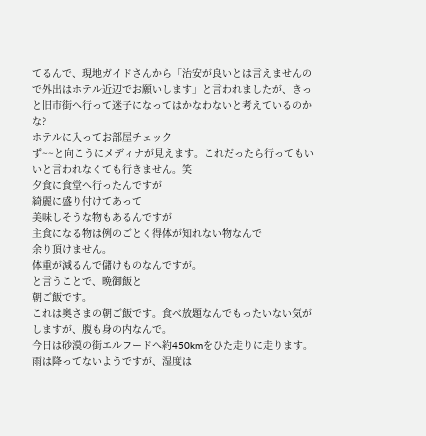てるんで、現地ガイドさんから「治安が良いとは言えませんので外出はホテル近辺でお願いします」と言われましたが、きっと旧市街へ行って迷子になってはかなわないと考えているのかな?
ホテルに入ってお部屋チェック
ず~~と向こうにメディナが見えます。これだったら行ってもいいと言われなくても行きません。笑
夕食に食堂へ行ったんですが
綺麗に盛り付けてあって
美味しそうな物もあるんですが
主食になる物は例のごとく得体が知れない物なんで
余り頂けません。
体重が減るんで儲けものなんですが。
と言うことで、晩御飯と
朝ご飯です。
これは奥さまの朝ご飯です。食べ放題なんでもったいない気がしますが、腹も身の内なんで。
今日は砂漠の街エルフードへ約450kmをひた走りに走ります。雨は降ってないようですが、湿度は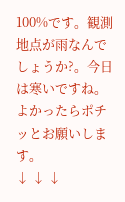100%です。観測地点が雨なんでしょうか?。今日は寒いですね。
よかったらポチッとお願いします。
↓ ↓ ↓